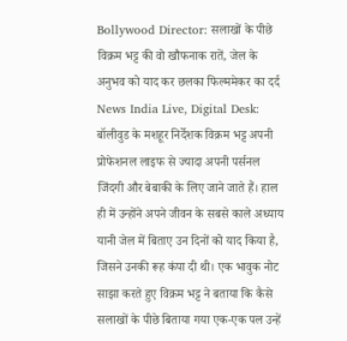Bollywood Director: सलाखों के पीछे विक्रम भट्ट की वो खौफनाक रातें, जेल के अनुभव को याद कर छलका फिल्ममेकर का दर्द
News India Live, Digital Desk: बॉलीवुड के मशहूर निर्देशक विक्रम भट्ट अपनी प्रोफेशनल लाइफ से ज्यादा अपनी पर्सनल जिंदगी और बेबाकी के लिए जाने जाते हैं। हाल ही में उन्होंने अपने जीवन के सबसे काले अध्याय यानी जेल में बिताए उन दिनों को याद किया है, जिसने उनकी रूह कंपा दी थी। एक भावुक नोट साझा करते हुए विक्रम भट्ट ने बताया कि कैसे सलाखों के पीछे बिताया गया एक-एक पल उन्हें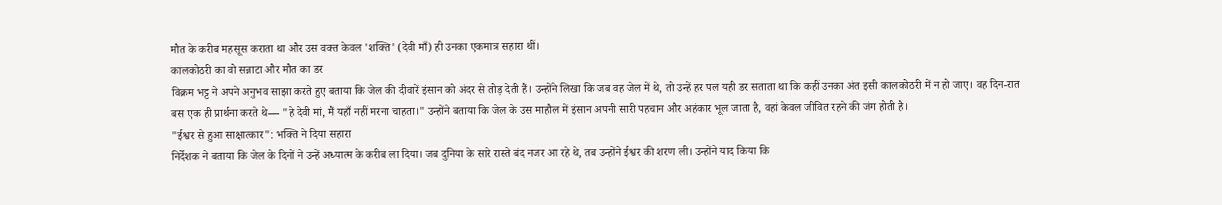मौत के करीब महसूस कराता था और उस वक्त केवल 'शक्ति' (देवी माँ) ही उनका एकमात्र सहारा थीं।
कालकोठरी का वो सन्नाटा और मौत का डर
विक्रम भट्ट ने अपने अनुभव साझा करते हुए बताया कि जेल की दीवारें इंसान को अंदर से तोड़ देती हैं। उन्होंने लिखा कि जब वह जेल में थे, तो उन्हें हर पल यही डर सताता था कि कहीं उनका अंत इसी कालकोठरी में न हो जाए। वह दिन-रात बस एक ही प्रार्थना करते थे— "हे देवी मां, मैं यहाँ नहीं मरना चाहता।" उन्होंने बताया कि जेल के उस माहौल में इंसान अपनी सारी पहचान और अहंकार भूल जाता है, वहां केवल जीवित रहने की जंग होती है।
"ईश्वर से हुआ साक्षात्कार": भक्ति ने दिया सहारा
निर्देशक ने बताया कि जेल के दिनों ने उन्हें अध्यात्म के करीब ला दिया। जब दुनिया के सारे रास्ते बंद नजर आ रहे थे, तब उन्होंने ईश्वर की शरण ली। उन्होंने याद किया कि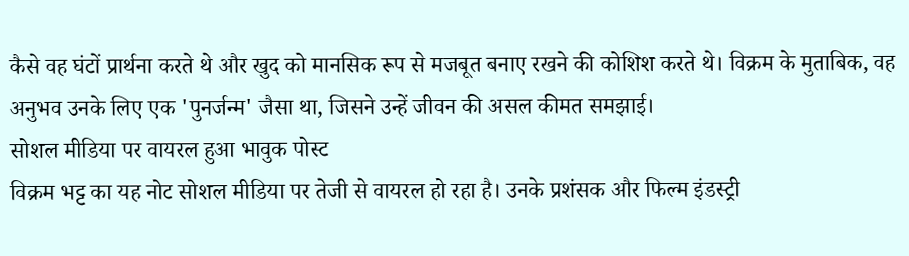कैसे वह घंटों प्रार्थना करते थे और खुद को मानसिक रूप से मजबूत बनाए रखने की कोशिश करते थे। विक्रम के मुताबिक, वह अनुभव उनके लिए एक 'पुनर्जन्म' जैसा था, जिसने उन्हें जीवन की असल कीमत समझाई।
सोशल मीडिया पर वायरल हुआ भावुक पोस्ट
विक्रम भट्ट का यह नोट सोशल मीडिया पर तेजी से वायरल हो रहा है। उनके प्रशंसक और फिल्म इंडस्ट्री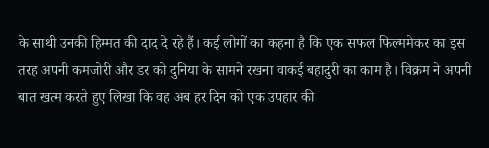के साथी उनकी हिम्मत की दाद दे रहे हैं। कई लोगों का कहना है कि एक सफल फिल्ममेकर का इस तरह अपनी कमजोरी और डर को दुनिया के सामने रखना वाकई बहादुरी का काम है। विक्रम ने अपनी बात खत्म करते हुए लिखा कि वह अब हर दिन को एक उपहार की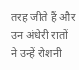तरह जीते हैं और उन अंधेरी रातों ने उन्हें रोशनी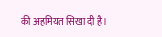की अहमियत सिखा दी है।